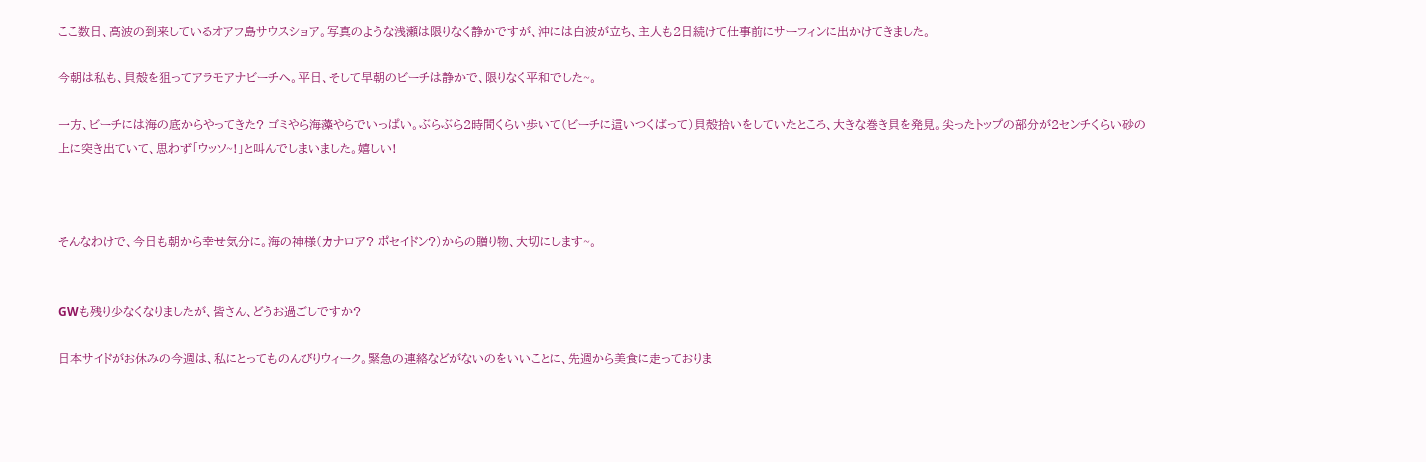ここ数日、高波の到来しているオアフ島サウスショア。写真のような浅瀬は限りなく静かですが、沖には白波が立ち、主人も2日続けて仕事前にサーフィンに出かけてきました。

今朝は私も、貝殻を狙ってアラモアナビーチへ。平日、そして早朝のビーチは静かで、限りなく平和でした~。

一方、ビーチには海の底からやってきた? ゴミやら海藻やらでいっぱい。ぶらぶら2時間くらい歩いて(ビーチに這いつくばって)貝殻拾いをしていたところ、大きな巻き貝を発見。尖ったトップの部分が2センチくらい砂の上に突き出ていて、思わず「ウッソ~!」と叫んでしまいました。嬉しい!



そんなわけで、今日も朝から幸せ気分に。海の神様(カナロア? ポセイドン?)からの贈り物、大切にします~。


GWも残り少なくなりましたが、皆さん、どうお過ごしですか?

日本サイドがお休みの今週は、私にとってものんびりウィーク。緊急の連絡などがないのをいいことに、先週から美食に走っておりま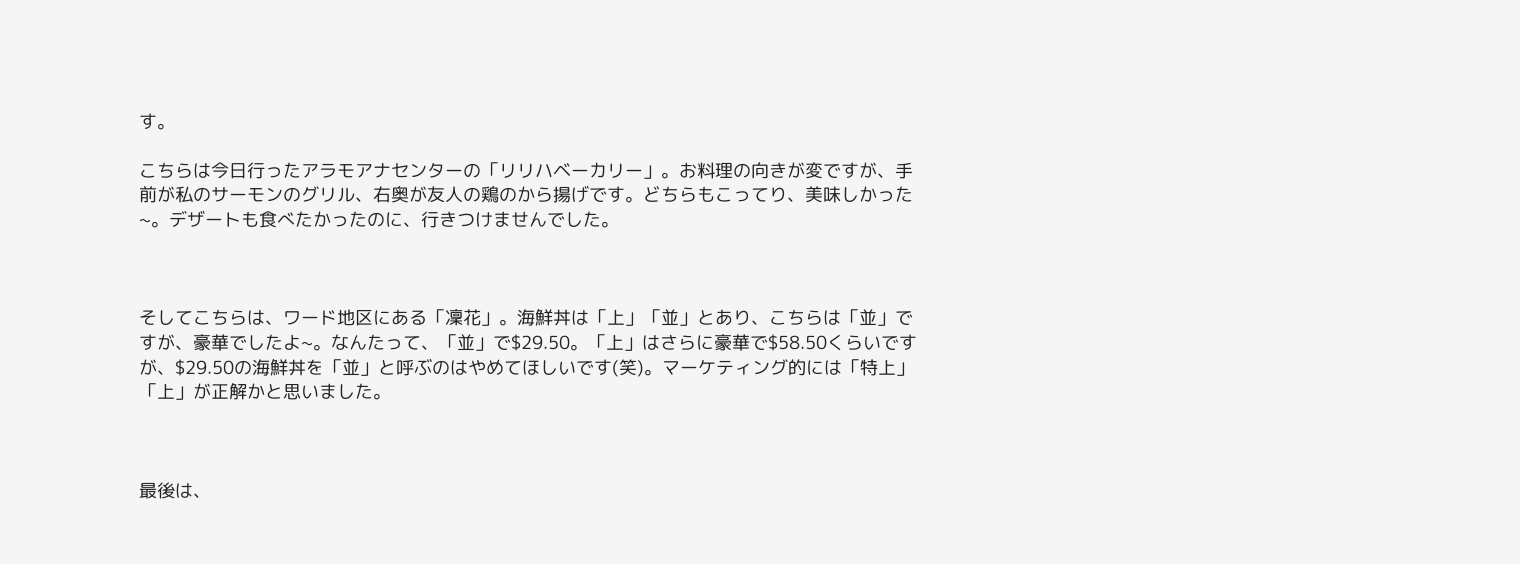す。

こちらは今日行ったアラモアナセンターの「リリハベーカリー」。お料理の向きが変ですが、手前が私のサーモンのグリル、右奥が友人の鶏のから揚げです。どちらもこってり、美味しかった~。デザートも食べたかったのに、行きつけませんでした。



そしてこちらは、ワード地区にある「凜花」。海鮮丼は「上」「並」とあり、こちらは「並」ですが、豪華でしたよ~。なんたって、「並」で$29.50。「上」はさらに豪華で$58.50くらいですが、$29.50の海鮮丼を「並」と呼ぶのはやめてほしいです(笑)。マーケティング的には「特上」「上」が正解かと思いました。



最後は、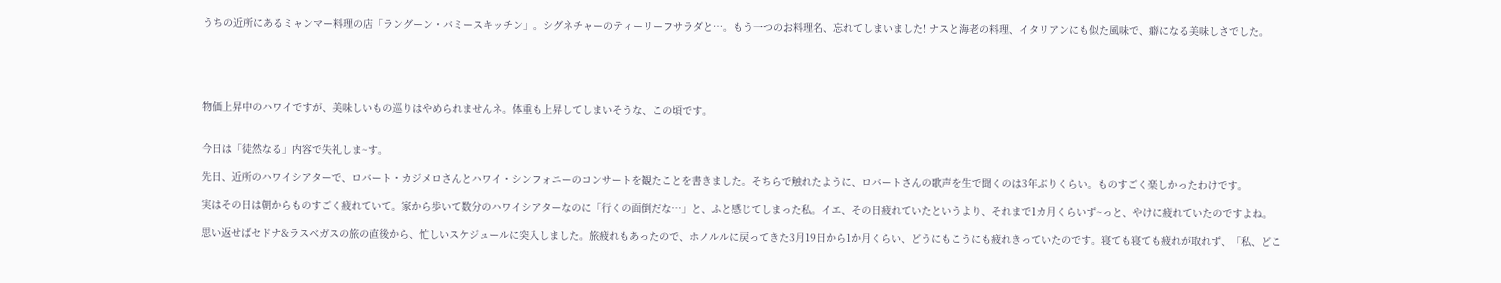うちの近所にあるミャンマー料理の店「ラングーン・バミースキッチン」。シグネチャーのティーリーフサラダと…。もう一つのお料理名、忘れてしまいました! ナスと海老の料理、イタリアンにも似た風味で、癖になる美味しさでした。





物価上昇中のハワイですが、美味しいもの巡りはやめられませんネ。体重も上昇してしまいそうな、この頃です。


今日は「徒然なる」内容で失礼しま~す。

先日、近所のハワイシアターで、ロバート・カジメロさんとハワイ・シンフォニーのコンサートを観たことを書きました。そちらで触れたように、ロバートさんの歌声を生で聞くのは3年ぶりくらい。ものすごく楽しかったわけです。

実はその日は朝からものすごく疲れていて。家から歩いて数分のハワイシアターなのに「行くの面倒だな…」と、ふと感じてしまった私。イエ、その日疲れていたというより、それまで1カ月くらいず~っと、やけに疲れていたのですよね。

思い返せばセドナ&ラスベガスの旅の直後から、忙しいスケジュールに突入しました。旅疲れもあったので、ホノルルに戻ってきた3月19日から1か月くらい、どうにもこうにも疲れきっていたのです。寝ても寝ても疲れが取れず、「私、どこ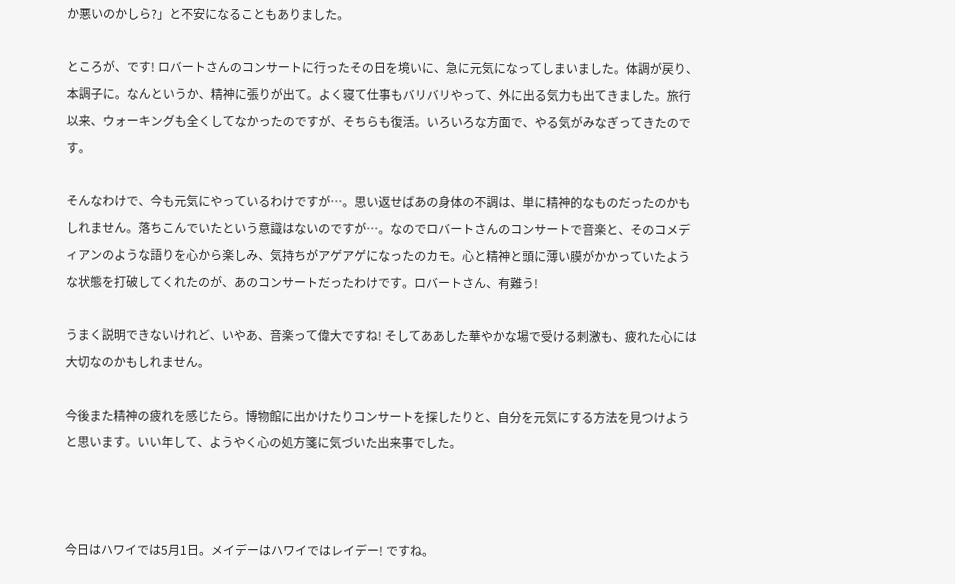か悪いのかしら?」と不安になることもありました。

ところが、です! ロバートさんのコンサートに行ったその日を境いに、急に元気になってしまいました。体調が戻り、本調子に。なんというか、精神に張りが出て。よく寝て仕事もバリバリやって、外に出る気力も出てきました。旅行以来、ウォーキングも全くしてなかったのですが、そちらも復活。いろいろな方面で、やる気がみなぎってきたのです。

そんなわけで、今も元気にやっているわけですが…。思い返せばあの身体の不調は、単に精神的なものだったのかもしれません。落ちこんでいたという意識はないのですが…。なのでロバートさんのコンサートで音楽と、そのコメディアンのような語りを心から楽しみ、気持ちがアゲアゲになったのカモ。心と精神と頭に薄い膜がかかっていたような状態を打破してくれたのが、あのコンサートだったわけです。ロバートさん、有難う!

うまく説明できないけれど、いやあ、音楽って偉大ですね! そしてああした華やかな場で受ける刺激も、疲れた心には大切なのかもしれません。

今後また精神の疲れを感じたら。博物館に出かけたりコンサートを探したりと、自分を元気にする方法を見つけようと思います。いい年して、ようやく心の処方箋に気づいた出来事でした。



今日はハワイでは5月1日。メイデーはハワイではレイデー! ですね。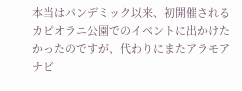本当はパンデミック以来、初開催されるカピオラニ公園でのイベントに出かけたかったのですが、代わりにまたアラモアナビ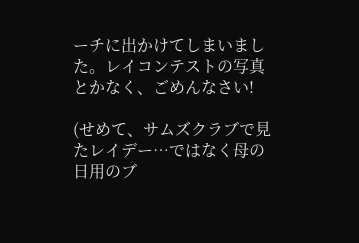ーチに出かけてしまいました。レイコンテストの写真とかなく、ごめんなさい!

(せめて、サムズクラブで見たレイデー…ではなく母の日用のブ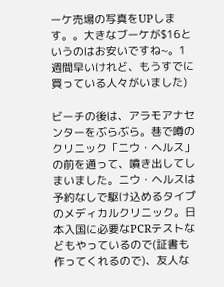ーケ売場の写真をUPします。。大きなブーケが$16というのはお安いですね~。1週間早いけれど、もうすでに買っている人々がいました)

ビーチの後は、アラモアナセンターをぶらぶら。巷で噂のクリニック「ニウ・ヘルス」の前を通って、噴き出してしまいました。ニウ・ヘルスは予約なしで駆け込めるタイプのメディカルクリニック。日本入国に必要なPCRテストなどもやっているので(証書も作ってくれるので)、友人な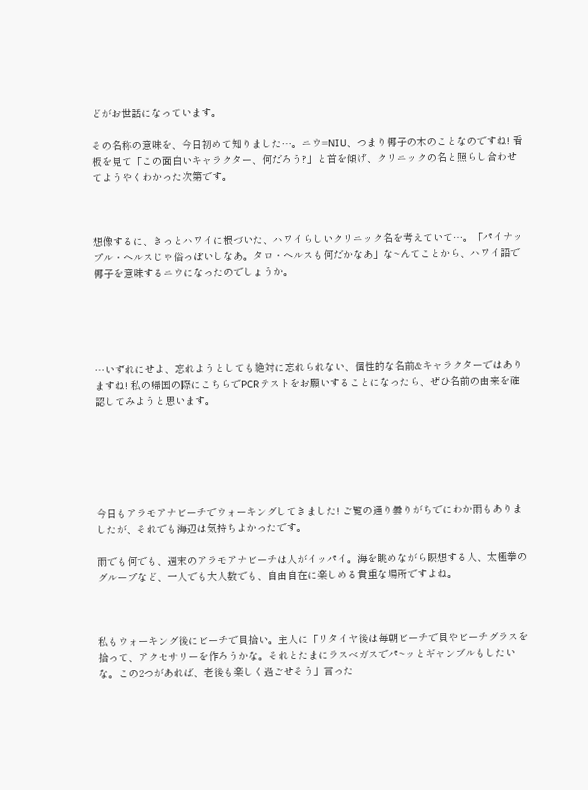どがお世話になっています。

その名称の意味を、今日初めて知りました…。ニウ=NIU、つまり椰子の木のことなのですね! 看板を見て「この面白いキャラクター、何だろう?」と首を傾げ、クリニックの名と照らし合わせてようやくわかった次第です。



想像するに、きっとハワイに根づいた、ハワイらしいクリニック名を考えていて…。「パイナップル・ヘルスじゃ俗っぽいしなあ。タロ・ヘルスも何だかなあ」な~んてことから、ハワイ語で椰子を意味するニウになったのでしょうか。





…いずれにせよ、忘れようとしても絶対に忘れられない、個性的な名前&キャラクターではありますね! 私の帰国の際にこちらでPCRテストをお願いすることになったら、ぜひ名前の由来を確認してみようと思います。






今日もアラモアナビーチでウォーキングしてきました! ご覧の通り曇りがちでにわか雨もありましたが、それでも海辺は気持ちよかったです。

雨でも何でも、週末のアラモアナビーチは人がイッパイ。海を眺めながら瞑想する人、太極拳のグループなど、一人でも大人数でも、自由自在に楽しめる貴重な場所ですよね。



私もウォーキング後にビーチで貝拾い。主人に「リタイヤ後は毎朝ビーチで貝やビーチグラスを拾って、アクセサリーを作ろうかな。それとたまにラスベガスでパ~ッとギャンブルもしたいな。この2つがあれば、老後も楽しく過ごせそう」言った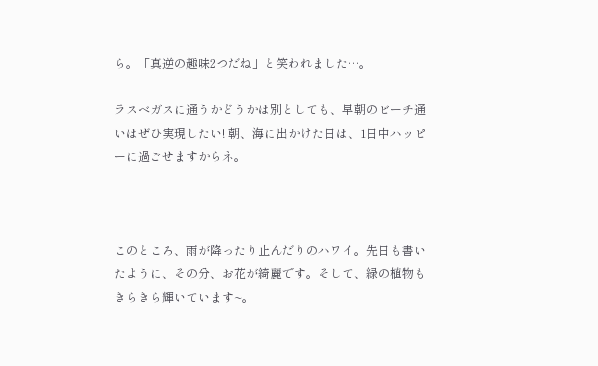ら。「真逆の趣味2つだね」と笑われました…。

ラスベガスに通うかどうかは別としても、早朝のビーチ通いはぜひ実現したい! 朝、海に出かけた日は、1日中ハッピーに過ごせますからネ。



このところ、雨が降ったり止んだりのハワイ。先日も書いたように、その分、お花が綺麗です。そして、緑の植物もきらきら輝いています~。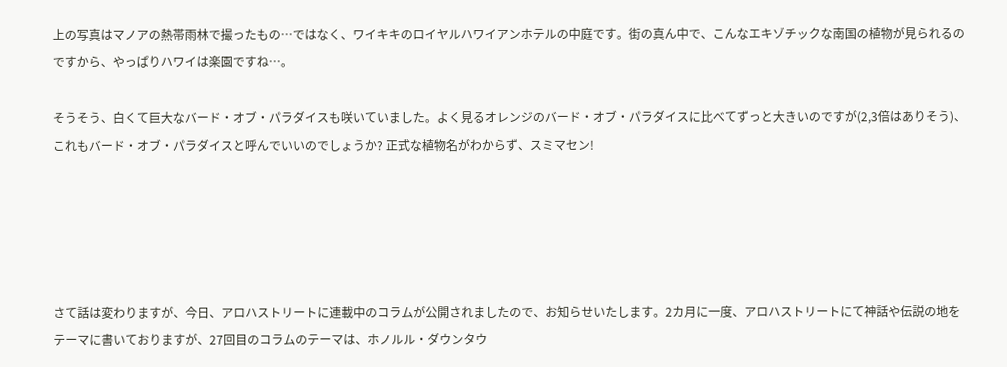上の写真はマノアの熱帯雨林で撮ったもの…ではなく、ワイキキのロイヤルハワイアンホテルの中庭です。街の真ん中で、こんなエキゾチックな南国の植物が見られるのですから、やっぱりハワイは楽園ですね…。

そうそう、白くて巨大なバード・オブ・パラダイスも咲いていました。よく見るオレンジのバード・オブ・パラダイスに比べてずっと大きいのですが(2,3倍はありそう)、これもバード・オブ・パラダイスと呼んでいいのでしょうか? 正式な植物名がわからず、スミマセン!





さて話は変わりますが、今日、アロハストリートに連載中のコラムが公開されましたので、お知らせいたします。2カ月に一度、アロハストリートにて神話や伝説の地をテーマに書いておりますが、27回目のコラムのテーマは、ホノルル・ダウンタウ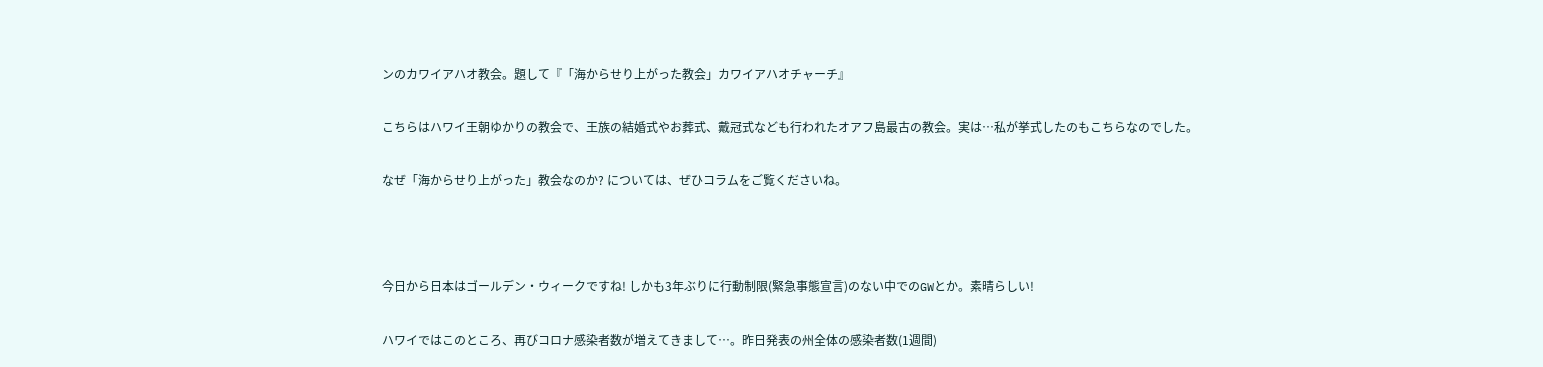ンのカワイアハオ教会。題して『「海からせり上がった教会」カワイアハオチャーチ』

こちらはハワイ王朝ゆかりの教会で、王族の結婚式やお葬式、戴冠式なども行われたオアフ島最古の教会。実は…私が挙式したのもこちらなのでした。

なぜ「海からせり上がった」教会なのか? については、ぜひコラムをご覧くださいね。



今日から日本はゴールデン・ウィークですね! しかも3年ぶりに行動制限(緊急事態宣言)のない中でのGWとか。素晴らしい!

ハワイではこのところ、再びコロナ感染者数が増えてきまして…。昨日発表の州全体の感染者数(1週間)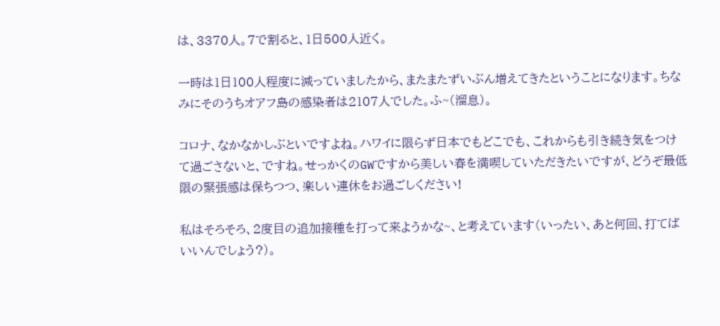は、3370人。7で割ると、1日500人近く。

一時は1日100人程度に減っていましたから、またまたずいぶん増えてきたということになります。ちなみにそのうちオアフ島の感染者は2107人でした。ふ~(溜息)。

コロナ、なかなかしぶといですよね。ハワイに限らず日本でもどこでも、これからも引き続き気をつけて過ごさないと、ですね。せっかくのGWですから美しい春を満喫していただきたいですが、どうぞ最低限の緊張感は保ちつつ、楽しい連休をお過ごしください!

私はそろそろ、2度目の追加接種を打って来ようかな~、と考えています(いったい、あと何回、打てばいいんでしょう?)。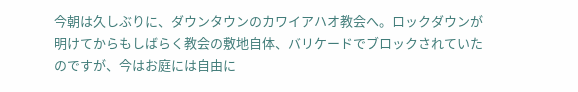今朝は久しぶりに、ダウンタウンのカワイアハオ教会へ。ロックダウンが明けてからもしばらく教会の敷地自体、バリケードでブロックされていたのですが、今はお庭には自由に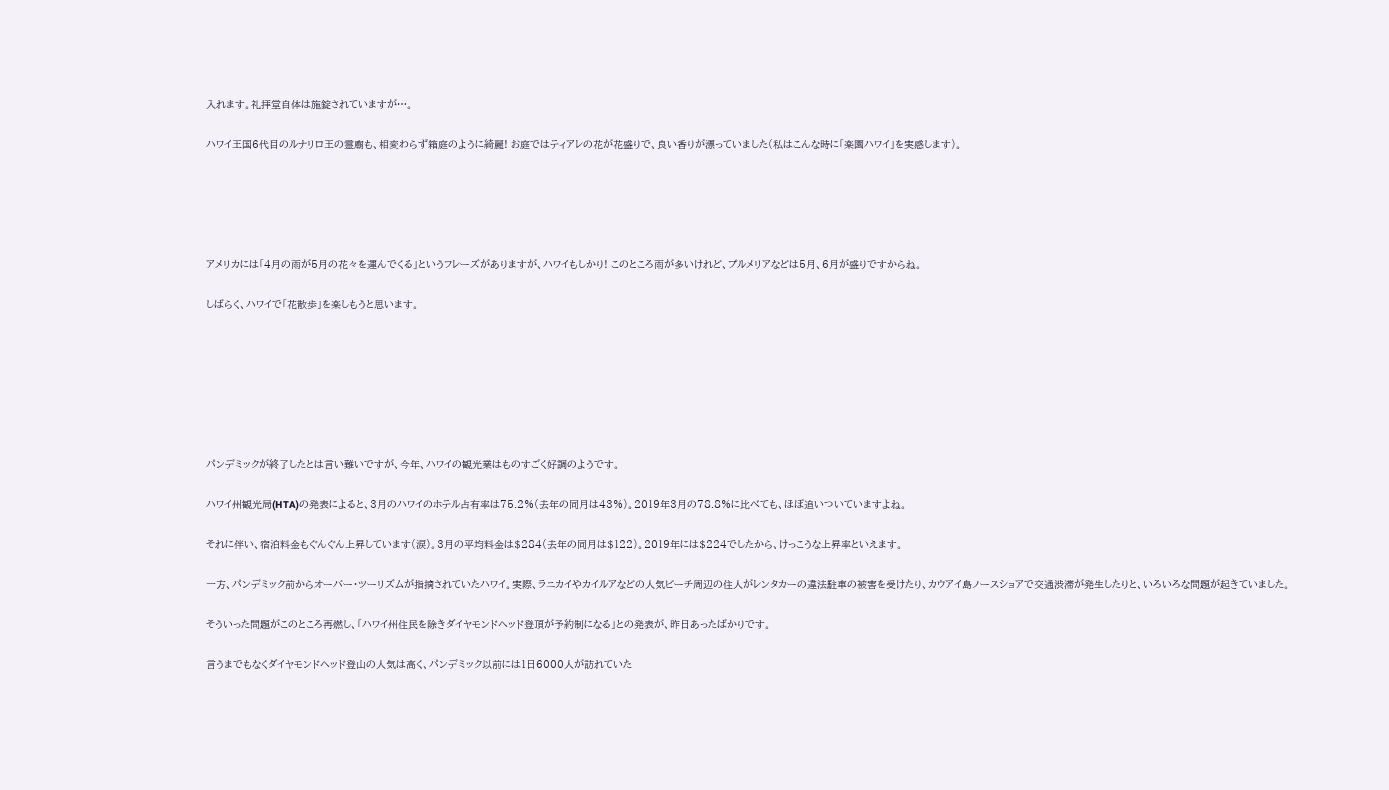入れます。礼拝堂自体は施錠されていますが…。

ハワイ王国6代目のルナリロ王の霊廟も、相変わらず箱庭のように綺麗! お庭ではティアレの花が花盛りで、良い香りが漂っていました(私はこんな時に「楽園ハワイ」を実感します)。





アメリカには「4月の雨が5月の花々を運んでくる」というフレーズがありますが、ハワイもしかり! このところ雨が多いけれど、プルメリアなどは5月、6月が盛りですからね。

しばらく、ハワイで「花散歩」を楽しもうと思います。







パンデミックが終了したとは言い難いですが、今年、ハワイの観光業はものすごく好調のようです。

ハワイ州観光局(HTA)の発表によると、3月のハワイのホテル占有率は75.2%(去年の同月は43%)。2019年3月の78.8%に比べても、ほぼ追いついていますよね。

それに伴い、宿泊料金もぐんぐん上昇しています(涙)。3月の平均料金は$284(去年の同月は$122)。2019年には$224でしたから、けっこうな上昇率といえます。

一方、パンデミック前からオーバー・ツーリズムが指摘されていたハワイ。実際、ラニカイやカイルアなどの人気ビーチ周辺の住人がレンタカーの違法駐車の被害を受けたり、カウアイ島ノースショアで交通渋滞が発生したりと、いろいろな問題が起きていました。

そういった問題がこのところ再燃し、「ハワイ州住民を除きダイヤモンドヘッド登頂が予約制になる」との発表が、昨日あったばかりです。

言うまでもなくダイヤモンドヘッド登山の人気は高く、パンデミック以前には1日6000人が訪れていた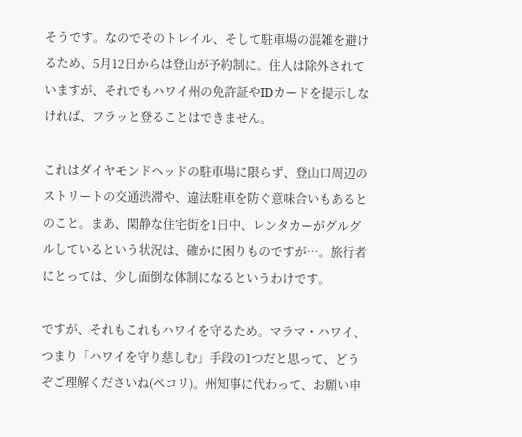そうです。なのでそのトレイル、そして駐車場の混雑を避けるため、5月12日からは登山が予約制に。住人は除外されていますが、それでもハワイ州の免許証やIDカードを提示しなければ、フラッと登ることはできません。

これはダイヤモンドヘッドの駐車場に限らず、登山口周辺のストリートの交通渋滞や、違法駐車を防ぐ意味合いもあるとのこと。まあ、閑静な住宅街を1日中、レンタカーがグルグルしているという状況は、確かに困りものですが…。旅行者にとっては、少し面倒な体制になるというわけです。

ですが、それもこれもハワイを守るため。マラマ・ハワイ、つまり「ハワイを守り慈しむ」手段の1つだと思って、どうぞご理解くださいね(ペコリ)。州知事に代わって、お願い申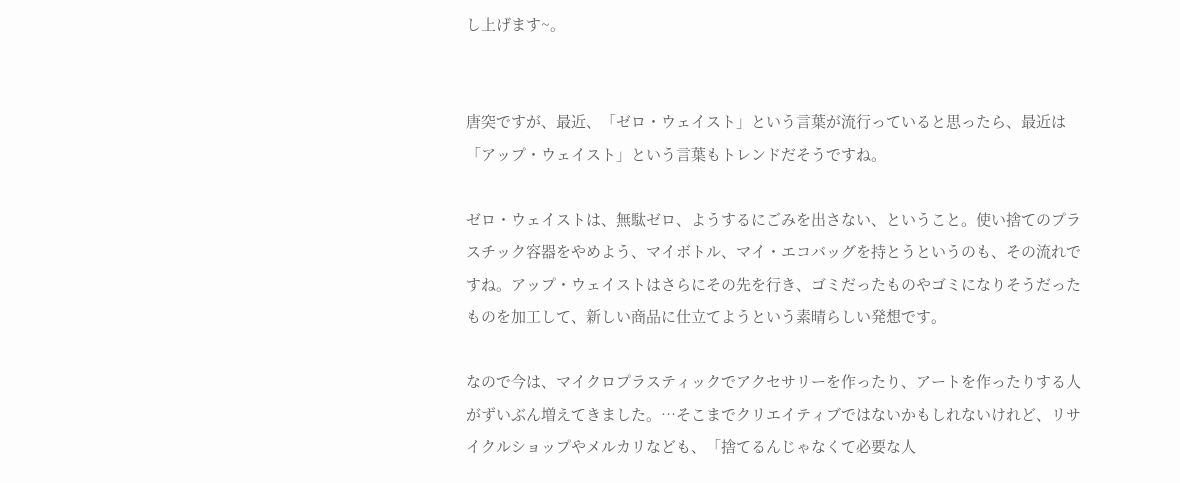し上げます~。


唐突ですが、最近、「ゼロ・ウェイスト」という言葉が流行っていると思ったら、最近は「アップ・ウェイスト」という言葉もトレンドだそうですね。

ゼロ・ウェイストは、無駄ゼロ、ようするにごみを出さない、ということ。使い捨てのプラスチック容器をやめよう、マイボトル、マイ・エコバッグを持とうというのも、その流れですね。アップ・ウェイストはさらにその先を行き、ゴミだったものやゴミになりそうだったものを加工して、新しい商品に仕立てようという素晴らしい発想です。

なので今は、マイクロプラスティックでアクセサリーを作ったり、アートを作ったりする人がずいぶん増えてきました。…そこまでクリエイティブではないかもしれないけれど、リサイクルショップやメルカリなども、「捨てるんじゃなくて必要な人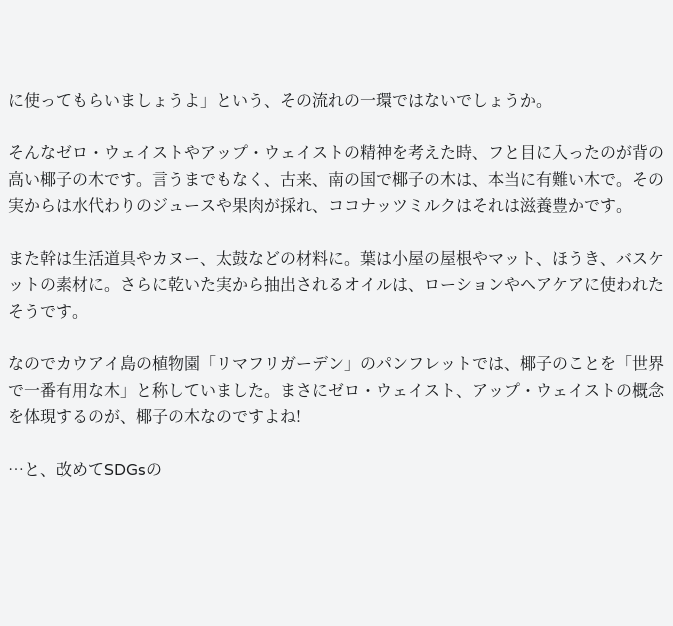に使ってもらいましょうよ」という、その流れの一環ではないでしょうか。

そんなゼロ・ウェイストやアップ・ウェイストの精神を考えた時、フと目に入ったのが背の高い椰子の木です。言うまでもなく、古来、南の国で椰子の木は、本当に有難い木で。その実からは水代わりのジュースや果肉が採れ、ココナッツミルクはそれは滋養豊かです。

また幹は生活道具やカヌー、太鼓などの材料に。葉は小屋の屋根やマット、ほうき、バスケットの素材に。さらに乾いた実から抽出されるオイルは、ローションやヘアケアに使われたそうです。

なのでカウアイ島の植物園「リマフリガーデン」のパンフレットでは、椰子のことを「世界で一番有用な木」と称していました。まさにゼロ・ウェイスト、アップ・ウェイストの概念を体現するのが、椰子の木なのですよね!

…と、改めてSDGsの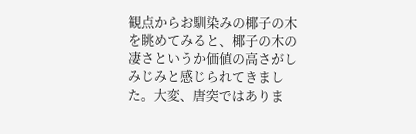観点からお馴染みの椰子の木を眺めてみると、椰子の木の凄さというか価値の高さがしみじみと感じられてきました。大変、唐突ではありま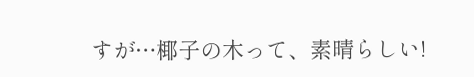すが…椰子の木って、素晴らしい!